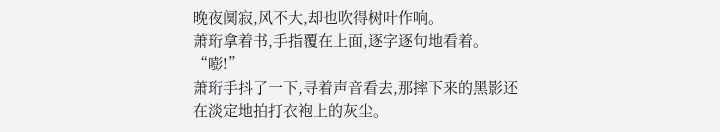晚夜阒寂,风不大,却也吹得树叶作响。
萧珩拿着书,手指覆在上面,逐字逐句地看着。
“嘭!”
萧珩手抖了一下,寻着声音看去,那摔下来的黑影还在淡定地拍打衣袍上的灰尘。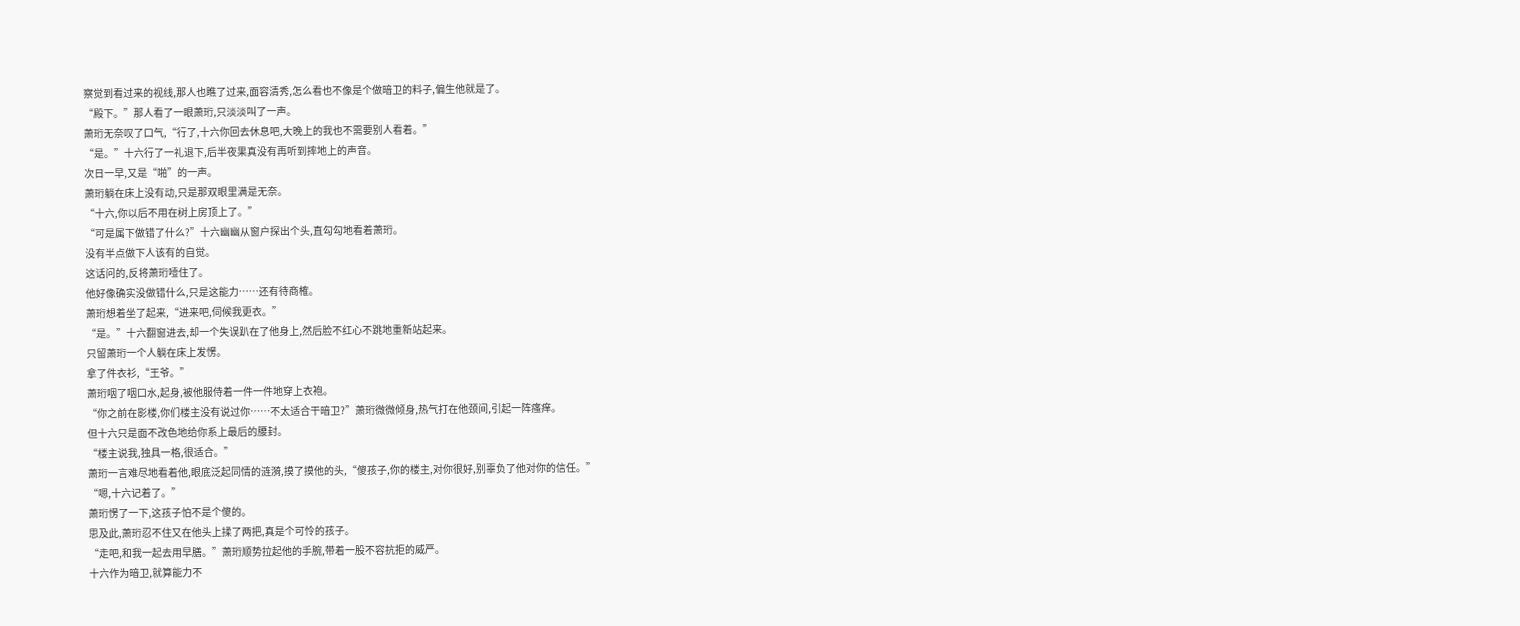察觉到看过来的视线,那人也瞧了过来,面容清秀,怎么看也不像是个做暗卫的料子,偏生他就是了。
“殿下。”那人看了一眼萧珩,只淡淡叫了一声。
萧珩无奈叹了口气,“行了,十六你回去休息吧,大晚上的我也不需要别人看着。”
“是。”十六行了一礼退下,后半夜果真没有再听到摔地上的声音。
次日一早,又是“啪”的一声。
萧珩躺在床上没有动,只是那双眼里满是无奈。
“十六,你以后不用在树上房顶上了。”
“可是属下做错了什么?”十六幽幽从窗户探出个头,直勾勾地看着萧珩。
没有半点做下人该有的自觉。
这话问的,反将萧珩噎住了。
他好像确实没做错什么,只是这能力……还有待商榷。
萧珩想着坐了起来,“进来吧,伺候我更衣。”
“是。”十六翻窗进去,却一个失误趴在了他身上,然后脸不红心不跳地重新站起来。
只留萧珩一个人躺在床上发愣。
拿了件衣衫,“王爷。”
萧珩咽了咽口水,起身,被他服侍着一件一件地穿上衣袍。
“你之前在影楼,你们楼主没有说过你……不太适合干暗卫?”萧珩微微倾身,热气打在他颈间,引起一阵瘙痒。
但十六只是面不改色地给你系上最后的腰封。
“楼主说我,独具一格,很适合。”
萧珩一言难尽地看着他,眼底泛起同情的涟漪,摸了摸他的头,“傻孩子,你的楼主,对你很好,别辜负了他对你的信任。”
“嗯,十六记着了。”
萧珩愣了一下,这孩子怕不是个傻的。
思及此,萧珩忍不住又在他头上揉了两把,真是个可怜的孩子。
“走吧,和我一起去用早膳。”萧珩顺势拉起他的手腕,带着一股不容抗拒的威严。
十六作为暗卫,就算能力不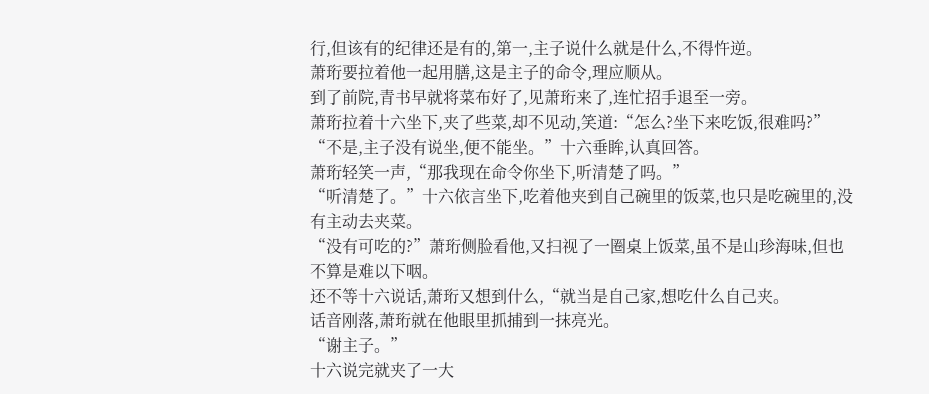行,但该有的纪律还是有的,第一,主子说什么就是什么,不得忤逆。
萧珩要拉着他一起用膳,这是主子的命令,理应顺从。
到了前院,青书早就将菜布好了,见萧珩来了,连忙招手退至一旁。
萧珩拉着十六坐下,夹了些菜,却不见动,笑道:“怎么?坐下来吃饭,很难吗?”
“不是,主子没有说坐,便不能坐。”十六垂眸,认真回答。
萧珩轻笑一声,“那我现在命令你坐下,听清楚了吗。”
“听清楚了。”十六依言坐下,吃着他夹到自己碗里的饭菜,也只是吃碗里的,没有主动去夹菜。
“没有可吃的?”萧珩侧脸看他,又扫视了一圈桌上饭菜,虽不是山珍海味,但也不算是难以下咽。
还不等十六说话,萧珩又想到什么,“就当是自己家,想吃什么自己夹。
话音刚落,萧珩就在他眼里抓捕到一抹亮光。
“谢主子。”
十六说完就夹了一大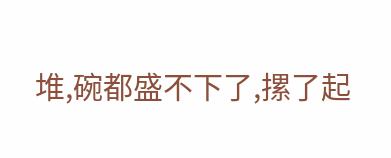堆,碗都盛不下了,摞了起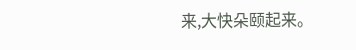来,大快朵颐起来。